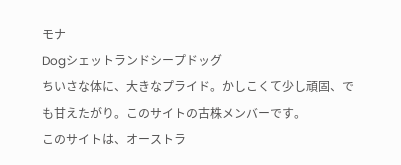モナ
Dogシェットランドシープドッグ
ちいさな体に、大きなプライド。かしこくて少し頑固、でも甘えたがり。このサイトの古株メンバーです。
このサイトは、オーストラ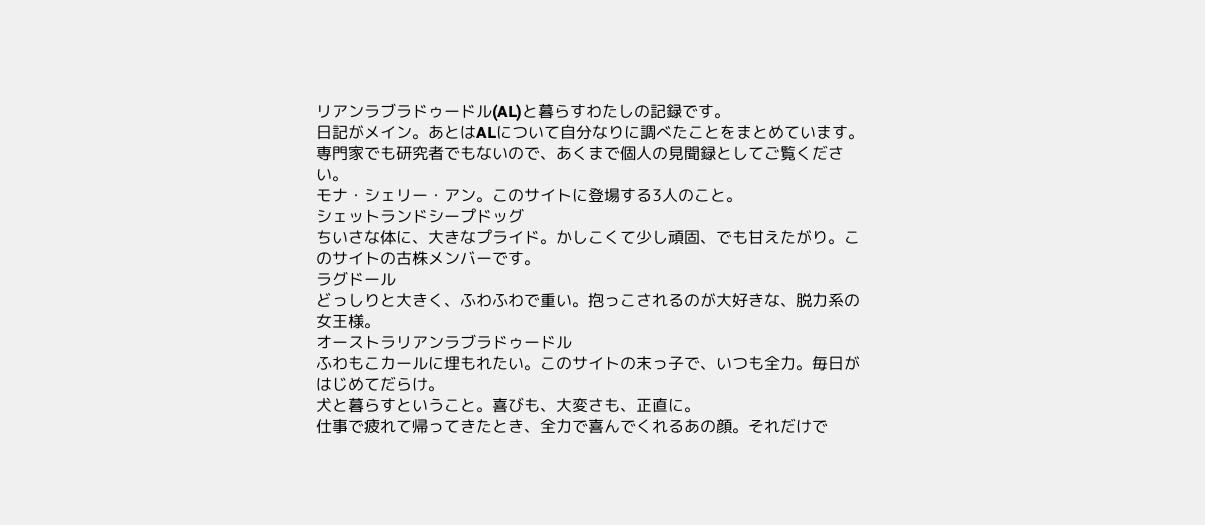リアンラブラドゥードル(AL)と暮らすわたしの記録です。
日記がメイン。あとはALについて自分なりに調べたことをまとめています。
専門家でも研究者でもないので、あくまで個人の見聞録としてご覧ください。
モナ・シェリー・アン。このサイトに登場する3人のこと。
シェットランドシープドッグ
ちいさな体に、大きなプライド。かしこくて少し頑固、でも甘えたがり。このサイトの古株メンバーです。
ラグドール
どっしりと大きく、ふわふわで重い。抱っこされるのが大好きな、脱力系の女王様。
オーストラリアンラブラドゥードル
ふわもこカールに埋もれたい。このサイトの末っ子で、いつも全力。毎日がはじめてだらけ。
犬と暮らすということ。喜びも、大変さも、正直に。
仕事で疲れて帰ってきたとき、全力で喜んでくれるあの顔。それだけで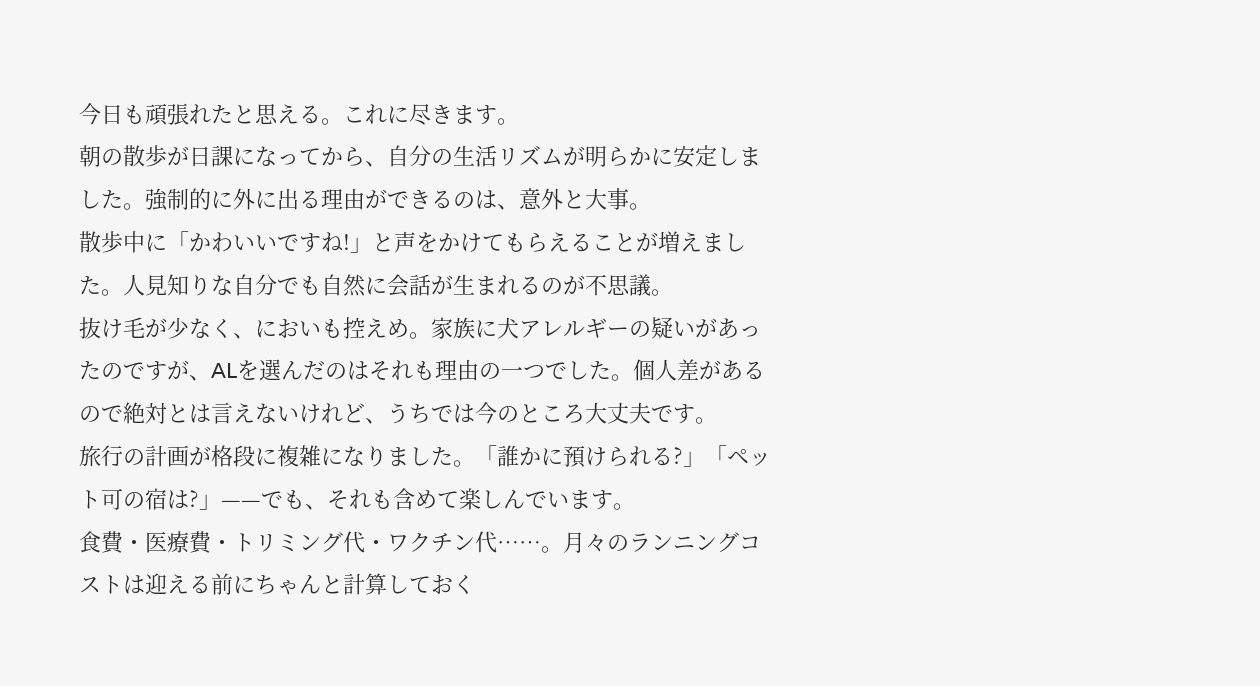今日も頑張れたと思える。これに尽きます。
朝の散歩が日課になってから、自分の生活リズムが明らかに安定しました。強制的に外に出る理由ができるのは、意外と大事。
散歩中に「かわいいですね!」と声をかけてもらえることが増えました。人見知りな自分でも自然に会話が生まれるのが不思議。
抜け毛が少なく、においも控えめ。家族に犬アレルギーの疑いがあったのですが、ALを選んだのはそれも理由の一つでした。個人差があるので絶対とは言えないけれど、うちでは今のところ大丈夫です。
旅行の計画が格段に複雑になりました。「誰かに預けられる?」「ペット可の宿は?」——でも、それも含めて楽しんでいます。
食費・医療費・トリミング代・ワクチン代……。月々のランニングコストは迎える前にちゃんと計算しておく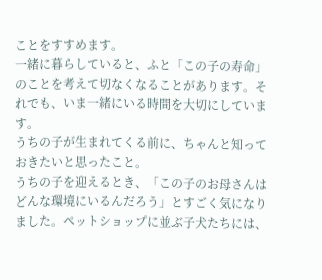ことをすすめます。
一緒に暮らしていると、ふと「この子の寿命」のことを考えて切なくなることがあります。それでも、いま一緒にいる時間を大切にしています。
うちの子が生まれてくる前に、ちゃんと知っておきたいと思ったこと。
うちの子を迎えるとき、「この子のお母さんはどんな環境にいるんだろう」とすごく気になりました。ペットショップに並ぶ子犬たちには、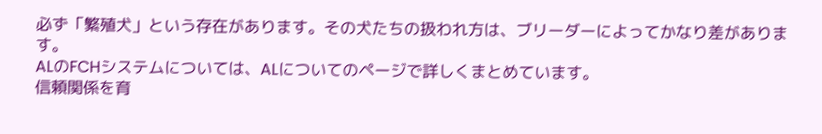必ず「繁殖犬」という存在があります。その犬たちの扱われ方は、ブリーダーによってかなり差があります。
ALのFCHシステムについては、ALについてのページで詳しくまとめています。
信頼関係を育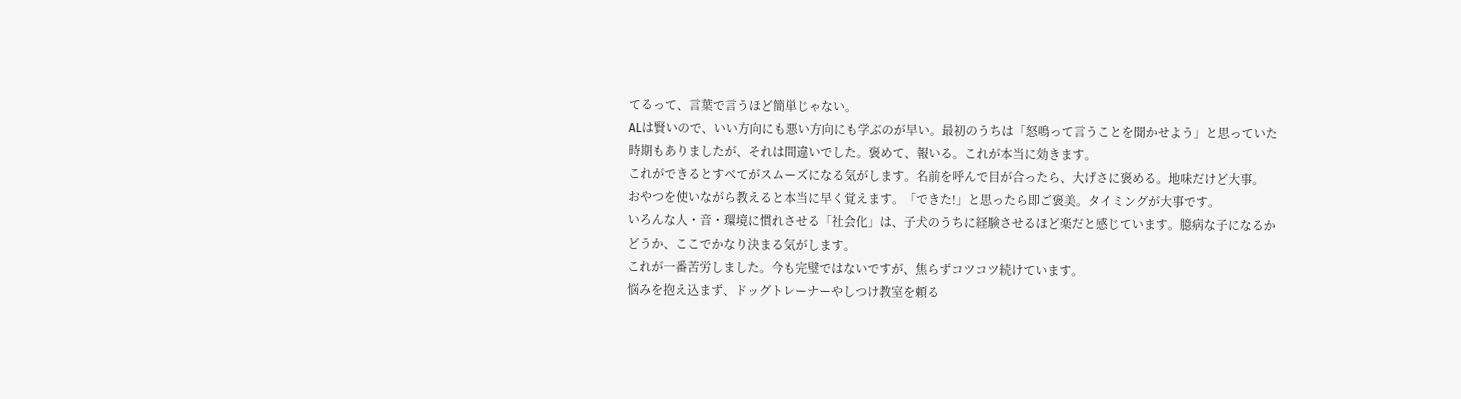てるって、言葉で言うほど簡単じゃない。
ALは賢いので、いい方向にも悪い方向にも学ぶのが早い。最初のうちは「怒鳴って言うことを聞かせよう」と思っていた時期もありましたが、それは間違いでした。褒めて、報いる。これが本当に効きます。
これができるとすべてがスムーズになる気がします。名前を呼んで目が合ったら、大げさに褒める。地味だけど大事。
おやつを使いながら教えると本当に早く覚えます。「できた!」と思ったら即ご褒美。タイミングが大事です。
いろんな人・音・環境に慣れさせる「社会化」は、子犬のうちに経験させるほど楽だと感じています。臆病な子になるかどうか、ここでかなり決まる気がします。
これが一番苦労しました。今も完璧ではないですが、焦らずコツコツ続けています。
悩みを抱え込まず、ドッグトレーナーやしつけ教室を頼る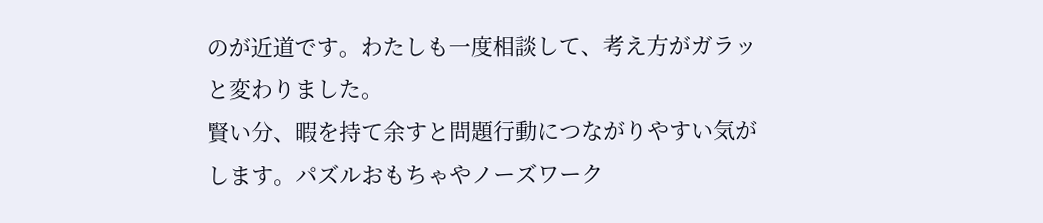のが近道です。わたしも一度相談して、考え方がガラッと変わりました。
賢い分、暇を持て余すと問題行動につながりやすい気がします。パズルおもちゃやノーズワーク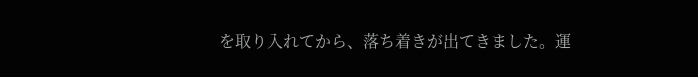を取り入れてから、落ち着きが出てきました。運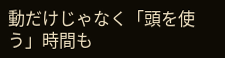動だけじゃなく「頭を使う」時間も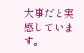大事だと実感しています。